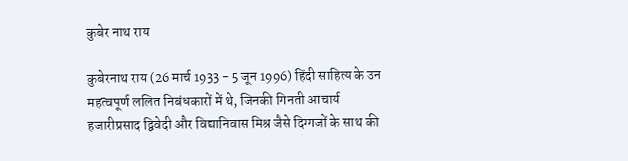कुबेर नाथ राय

कुबेरनाथ राय (26 मार्च 1933 - 5 जून 1996) हिंदी साहित्य के उन महत्वपूर्ण ललित निबंधकारों में थे, जिनकी गिनती आचार्य हजारीप्रसाद द्विवेदी और विद्यानिवास मिश्र जैसे दिग्गजों के साथ की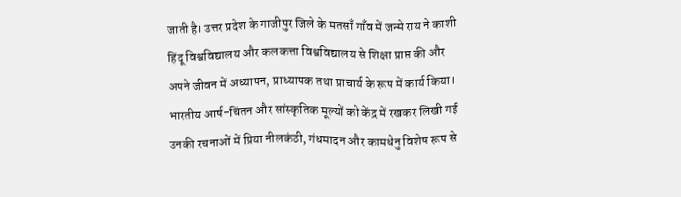जाती है। उत्तर प्रदेश के गाजीपुर जिले के मतसाँ गाँव में जन्मे राय ने काशी हिंदू विश्वविद्यालय और कलकत्ता विश्वविद्यालय से शिक्षा प्राप्त की और अपने जीवन में अध्यापन, प्राध्यापक तथा प्राचार्य के रूप में कार्य किया। भारतीय आर्ष-चिंतन और सांस्कृतिक मूल्यों को केंद्र में रखकर लिखी गई उनकी रचनाओं में प्रिया नीलकंठी, गंधमादन और कामधेनु विशेष रूप से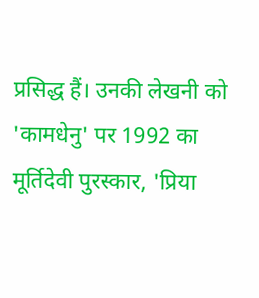प्रसिद्ध हैं। उनकी लेखनी को 'कामधेनु' पर 1992 का मूर्तिदेवी पुरस्कार, 'प्रिया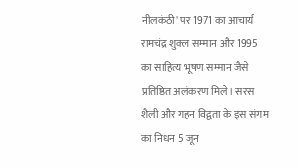नीलकंठी' पर 1971 का आचार्य रामचंद्र शुक्ल सम्मान और 1995 का साहित्य भूषण सम्मान जैसे प्रतिष्ठित अलंकरण मिले। सरस शैली और गहन विद्वता के इस संगम का निधन 5 जून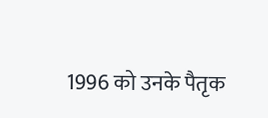1996 को उनके पैतृक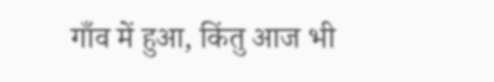गाँव में हुआ, किंतु आज भी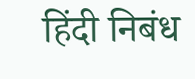हिंदी निबंध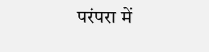परंपरा में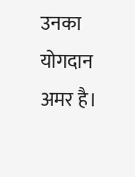उनका योगदान अमर है।